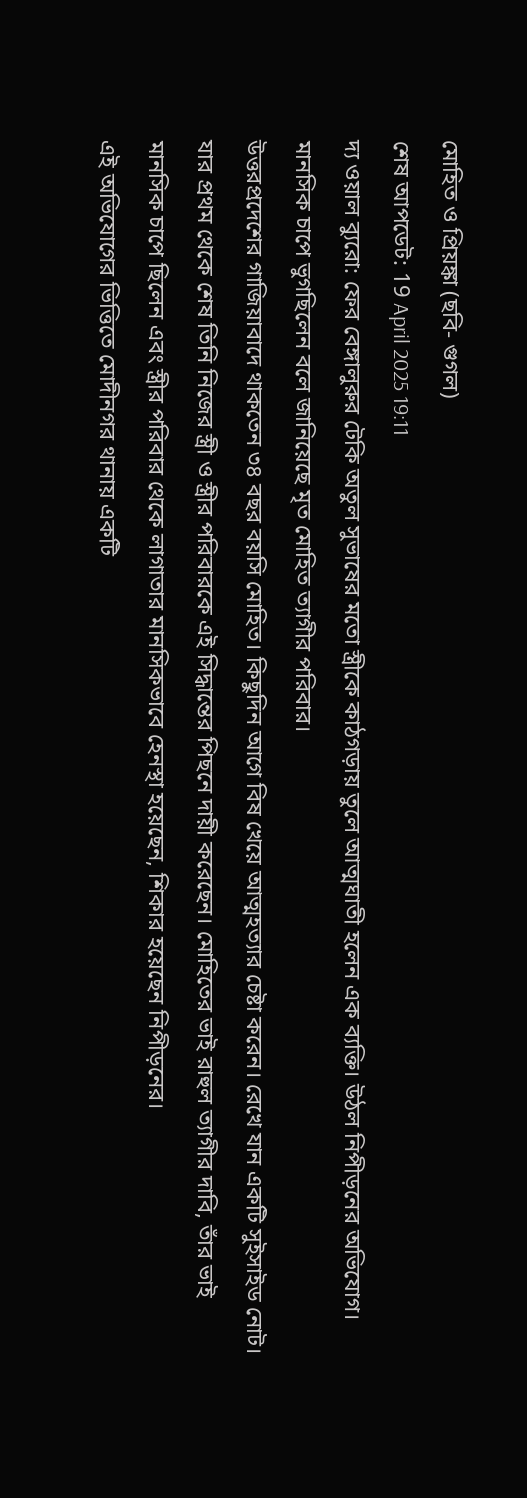মোহিত ও প্রিয়ঙ্কা (ছবি- গুগল)
শেষ আপডেট: 19 April 2025 19:11
দ্য ওয়াল ব্যুরো: ফের বেঙ্গালুরুর টেকি অতুল সুভাষের মতো স্ত্রীকে কাঠগড়ায় তুলে আত্মঘাতী হলেন এক ব্যক্তি। উঠল নিপীড়নের অভিযোগ। মানসিক চাপে ভুগছিলেন বলে জানিয়েছে মৃত মোহিত ত্যাগীর পরিবার।
উত্তরপ্রদেশের গাজিয়াবাদে থাকতেন ৩৪ বছর বয়সি মোহিত। কিছুদিন আগে বিষ খেয়ে আত্মহত্যার চেষ্টা করেন। রেখে যান একটি সুইসাইড নোট। যার প্রথম থেকে শেষ তিনি নিজের স্ত্রী ও স্ত্রীর পরিবারকে এই সিদ্ধান্তের পিছনে দায়ী করেছেন। মোহিতের ভাই রাহুল ত্যাগীর দাবি, তাঁর ভাই মানসিক চাপে ছিলেন এবং স্ত্রীর পরিবার থেকে লাগাতার মানসিকভাবে হেনস্থা হয়েছেন, শিকার হয়েছেন নিপীড়নের।
এই অভিযোগের ভিত্তিতে মোদীনগর থানায় একটি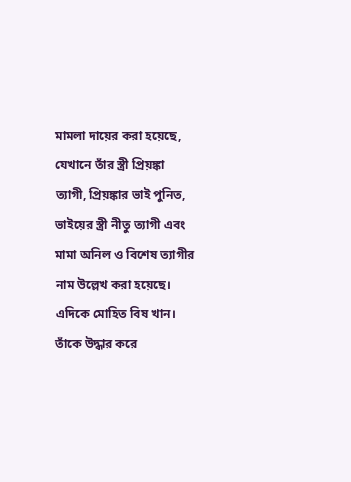মামলা দায়ের করা হয়েছে, যেখানে তাঁর স্ত্রী প্রিয়ঙ্কা ত্যাগী, প্রিয়ঙ্কার ভাই পুনিত, ভাইয়ের স্ত্রী নীতু ত্যাগী এবং মামা অনিল ও বিশেষ ত্যাগীর নাম উল্লেখ করা হয়েছে।
এদিকে মোহিত বিষ খান। তাঁকে উদ্ধার করে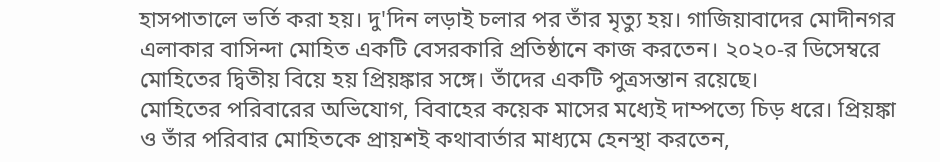হাসপাতালে ভর্তি করা হয়। দু'দিন লড়াই চলার পর তাঁর মৃত্যু হয়। গাজিয়াবাদের মোদীনগর এলাকার বাসিন্দা মোহিত একটি বেসরকারি প্রতিষ্ঠানে কাজ করতেন। ২০২০-র ডিসেম্বরে মোহিতের দ্বিতীয় বিয়ে হয় প্রিয়ঙ্কার সঙ্গে। তাঁদের একটি পুত্রসন্তান রয়েছে।
মোহিতের পরিবারের অভিযোগ, বিবাহের কয়েক মাসের মধ্যেই দাম্পত্যে চিড় ধরে। প্রিয়ঙ্কা ও তাঁর পরিবার মোহিতকে প্রায়শই কথাবার্তার মাধ্যমে হেনস্থা করতেন,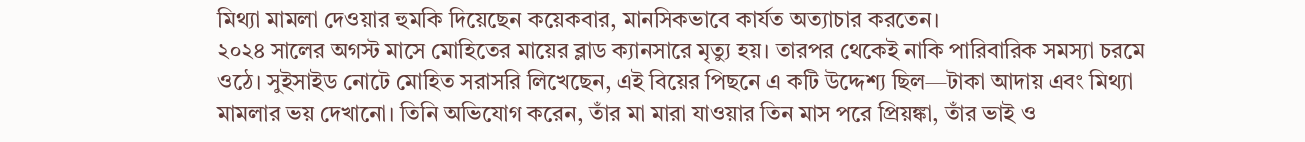মিথ্যা মামলা দেওয়ার হুমকি দিয়েছেন কয়েকবার, মানসিকভাবে কার্যত অত্যাচার করতেন।
২০২৪ সালের অগস্ট মাসে মোহিতের মায়ের ব্লাড ক্যানসারে মৃত্যু হয়। তারপর থেকেই নাকি পারিবারিক সমস্যা চরমে ওঠে। সুইসাইড নোটে মোহিত সরাসরি লিখেছেন, এই বিয়ের পিছনে এ কটি উদ্দেশ্য ছিল—টাকা আদায় এবং মিথ্যা মামলার ভয় দেখানো। তিনি অভিযোগ করেন, তাঁর মা মারা যাওয়ার তিন মাস পরে প্রিয়ঙ্কা, তাঁর ভাই ও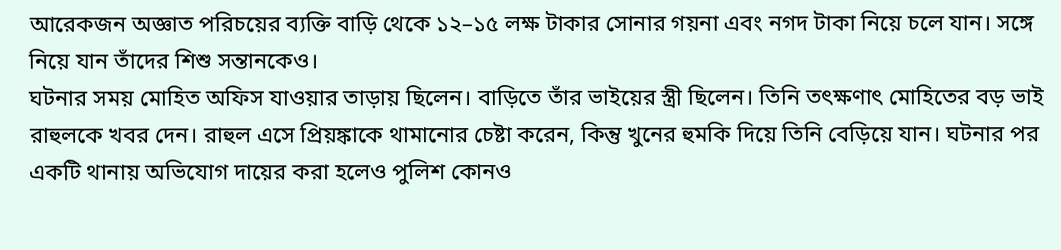আরেকজন অজ্ঞাত পরিচয়ের ব্যক্তি বাড়ি থেকে ১২–১৫ লক্ষ টাকার সোনার গয়না এবং নগদ টাকা নিয়ে চলে যান। সঙ্গে নিয়ে যান তাঁদের শিশু সন্তানকেও।
ঘটনার সময় মোহিত অফিস যাওয়ার তাড়ায় ছিলেন। বাড়িতে তাঁর ভাইয়ের স্ত্রী ছিলেন। তিনি তৎক্ষণাৎ মোহিতের বড় ভাই রাহুলকে খবর দেন। রাহুল এসে প্রিয়ঙ্কাকে থামানোর চেষ্টা করেন, কিন্তু খুনের হুমকি দিয়ে তিনি বেড়িয়ে যান। ঘটনার পর একটি থানায় অভিযোগ দায়ের করা হলেও পুলিশ কোনও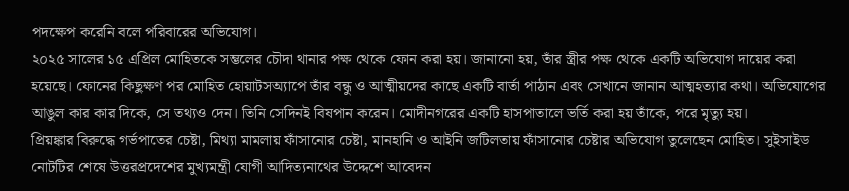পদক্ষেপ করেনি বলে পরিবারের অভিযোগ।
২০২৫ সালের ১৫ এপ্রিল মোহিতকে সম্ভলের চৌদা থানার পক্ষ থেকে ফোন করা হয়। জানানো হয়, তাঁর স্ত্রীর পক্ষ থেকে একটি অভিযোগ দায়ের করা হয়েছে। ফোনের কিছুক্ষণ পর মোহিত হোয়াটসঅ্যাপে তাঁর বন্ধু ও আত্মীয়দের কাছে একটি বার্তা পাঠান এবং সেখানে জানান আত্মহত্যার কথা। অভিযোগের আঙুল কার কার দিকে, সে তথ্যও দেন। তিনি সেদিনই বিষপান করেন। মোদীনগরের একটি হাসপাতালে ভর্তি করা হয় তাঁকে, পরে মৃত্যু হয়।
প্রিয়ঙ্কার বিরুদ্ধে গর্ভপাতের চেষ্টা, মিথ্যা মামলায় ফাঁসানোর চেষ্টা, মানহানি ও আইনি জটিলতায় ফাঁসানোর চেষ্টার অভিযোগ তুলেছেন মোহিত। সুইসাইড নোটটির শেষে উত্তরপ্রদেশের মুখ্যমন্ত্রী যোগী আদিত্যনাথের উদ্দেশে আবেদন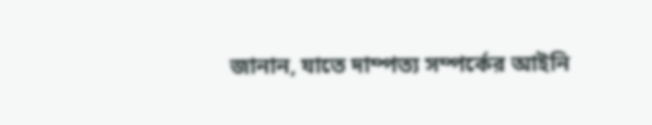জানান, যাতে দাম্পত্য সম্পর্কের আইনি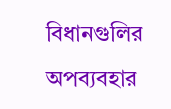বিধানগুলির অপব্যবহার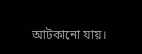আটকানো যায়।